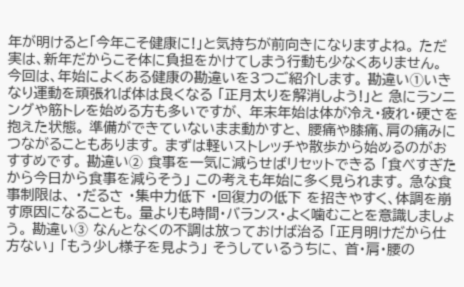年が明けると「今年こそ健康に!」と気持ちが前向きになりますよね。 ただ実は、新年だからこそ体に負担をかけてしまう行動も少なくありません。 今回は、年始によくある健康の勘違いを3つご紹介します。 勘違い➀いきなり運動を頑張れば体は良くなる 「正月太りを解消しよう!」と 急にランニングや筋トレを始める方も多いですが、 年末年始は体が冷え・疲れ・硬さを抱えた状態。 準備ができていないまま動かすと、 腰痛や膝痛、肩の痛みにつながることもあります。 まずは軽いストレッチや散歩から始めるのがおすすめです。 勘違い➁ 食事を一気に減らせばリセットできる 「食べすぎたから今日から食事を減らそう」 この考えも年始に多く見られます。 急な食事制限は、 ・だるさ ・集中力低下 ・回復力の低下 を招きやすく、体調を崩す原因になることも。 量よりも時間・バランス・よく噛むことを意識しましょう。 勘違い➂ なんとなくの不調は放っておけば治る 「正月明けだから仕方ない」 「もう少し様子を見よう」 そうしているうちに、 首・肩・腰の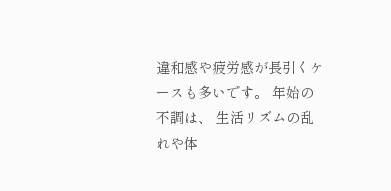違和感や疲労感が長引くケースも多いです。 年始の不調は、 生活リズムの乱れや体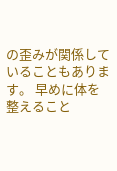の歪みが関係していることもあります。 早めに体を整えること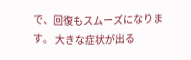で、回復もスムーズになります。 大きな症状が出る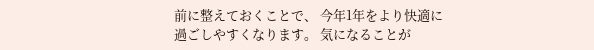前に整えておくことで、 今年1年をより快適に過ごしやすくなります。 気になることが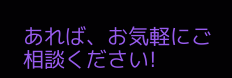あれば、お気軽にご相談ください!